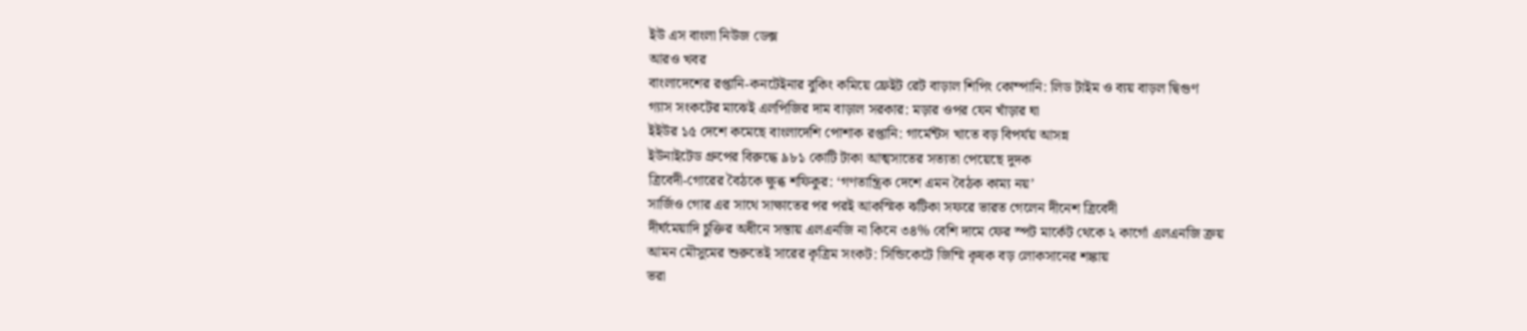ইউ এস বাংলা নিউজ ডেক্স
আরও খবর
বাংলাদেশের রপ্তানি-কনটেইনার বুকিং কমিয়ে ফ্রেইট রেট বাড়াল শিপিং কোম্পানি: লিড টাইম ও ব্যয় বাড়ল দ্বিগুণ
গ্যাস সংকটের মাঝেই এলপিজির দাম বাড়াল সরকার: মড়ার ওপর যেন খাঁড়ার ঘা
ইইউর ১৫ দেশে কমেছে বাংলাদেশি পোশাক রপ্তানি: গার্মেন্টস খাতে বড় বিপর্যয় আসন্ন
ইউনাইটেড গ্রুপের বিরুদ্ধে ৯৮১ কোটি টাকা আত্মসাতের সত্যতা পেয়েছে দুদক
ত্রিবেদী-গোরের বৈঠকে ক্ষুব্ধ শফিকুর: ‘গণতান্ত্রিক দেশে এমন বৈঠক কাম্য নয়’
সার্জিও গোর এর সাথে সাক্ষাতের পর পরই আকস্মিক ঝটিকা সফরে ভারত গেলেন দীনেশ ত্রিবেদী
দীর্ঘমেয়াদি চুক্তির অধীনে সস্তায় এলএনজি না কিনে ৩৪% বেশি দামে ফের স্পট মার্কেট থেকে ২ কার্গো এলএনজি ক্রয়
আমন মৌসুমের শুরুতেই সারের কৃত্রিম সংকট: সিন্ডিকেটে জিম্মি কৃষক বড় লোকসানের শঙ্কায়
ভরা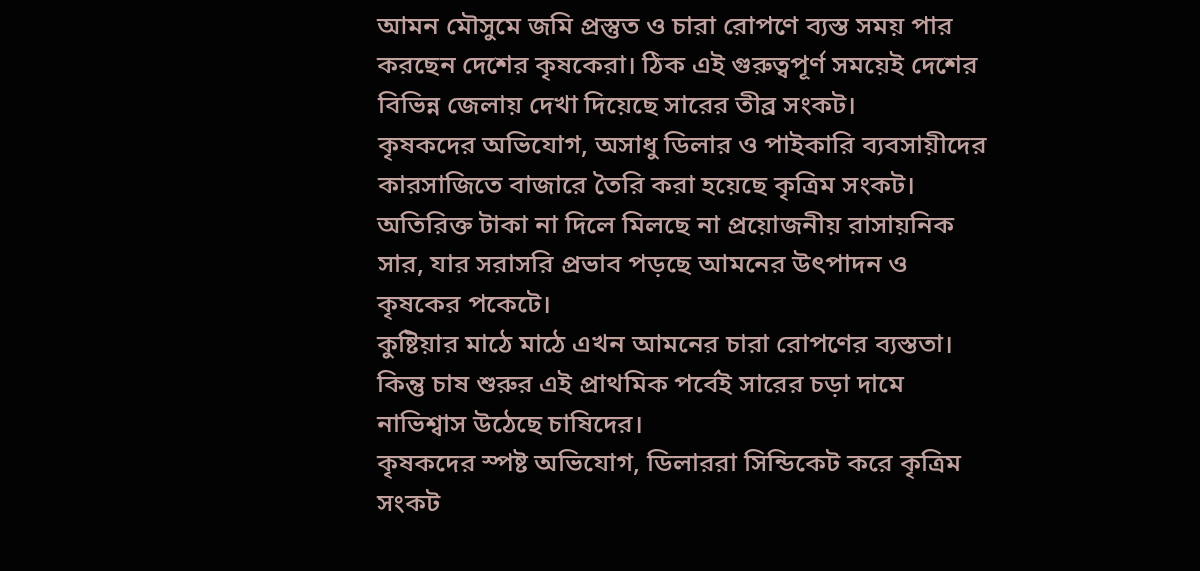আমন মৌসুমে জমি প্রস্তুত ও চারা রোপণে ব্যস্ত সময় পার করছেন দেশের কৃষকেরা। ঠিক এই গুরুত্বপূর্ণ সময়েই দেশের বিভিন্ন জেলায় দেখা দিয়েছে সারের তীব্র সংকট।
কৃষকদের অভিযোগ, অসাধু ডিলার ও পাইকারি ব্যবসায়ীদের কারসাজিতে বাজারে তৈরি করা হয়েছে কৃত্রিম সংকট। অতিরিক্ত টাকা না দিলে মিলছে না প্রয়োজনীয় রাসায়নিক সার, যার সরাসরি প্রভাব পড়ছে আমনের উৎপাদন ও কৃষকের পকেটে।
কুষ্টিয়ার মাঠে মাঠে এখন আমনের চারা রোপণের ব্যস্ততা। কিন্তু চাষ শুরুর এই প্রাথমিক পর্বেই সারের চড়া দামে নাভিশ্বাস উঠেছে চাষিদের।
কৃষকদের স্পষ্ট অভিযোগ, ডিলাররা সিন্ডিকেট করে কৃত্রিম সংকট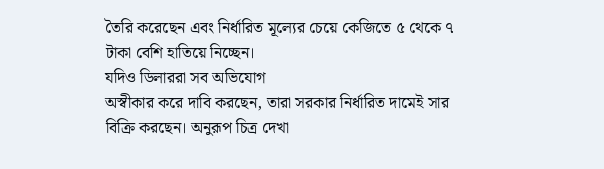তৈরি করেছেন এবং নির্ধারিত মূল্যের চেয়ে কেজিতে ৫ থেকে ৭ টাকা বেশি হাতিয়ে নিচ্ছেন।
যদিও ডিলাররা সব অভিযোগ
অস্বীকার করে দাবি করছেন, তারা সরকার নির্ধারিত দামেই সার বিক্রি করছেন। অনুরূপ চিত্র দেখা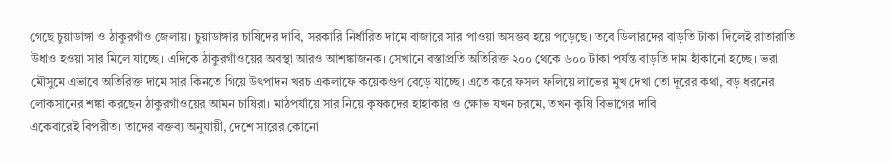গেছে চুয়াডাঙ্গা ও ঠাকুরগাঁও জেলায়। চুয়াডাঙ্গার চাষিদের দাবি, সরকারি নির্ধারিত দামে বাজারে সার পাওয়া অসম্ভব হয়ে পড়েছে। তবে ডিলারদের বাড়তি টাকা দিলেই রাতারাতি উধাও হওয়া সার মিলে যাচ্ছে। এদিকে ঠাকুরগাঁওয়ের অবস্থা আরও আশঙ্কাজনক। সেখানে বস্তাপ্রতি অতিরিক্ত ২০০ থেকে ৬০০ টাকা পর্যন্ত বাড়তি দাম হাঁকানো হচ্ছে। ভরা মৌসুমে এভাবে অতিরিক্ত দামে সার কিনতে গিয়ে উৎপাদন খরচ একলাফে কয়েকগুণ বেড়ে যাচ্ছে। এতে করে ফসল ফলিয়ে লাভের মুখ দেখা তো দূরের কথা, বড় ধরনের লোকসানের শঙ্কা করছেন ঠাকুরগাঁওয়ের আমন চাষিরা। মাঠপর্যায়ে সার নিয়ে কৃষকদের হাহাকার ও ক্ষোভ যখন চরমে, তখন কৃষি বিভাগের দাবি
একেবারেই বিপরীত। তাদের বক্তব্য অনুযায়ী, দেশে সারের কোনো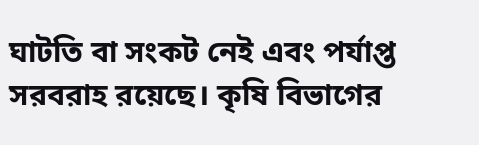ঘাটতি বা সংকট নেই এবং পর্যাপ্ত সরবরাহ রয়েছে। কৃষি বিভাগের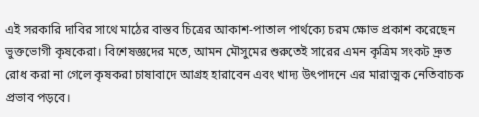এই সরকারি দাবির সাথে মাঠের বাস্তব চিত্রের আকাশ-পাতাল পার্থক্যে চরম ক্ষোভ প্রকাশ করেছেন ভুক্তভোগী কৃষকেরা। বিশেষজ্ঞদের মতে, আমন মৌসুমের শুরুতেই সারের এমন কৃত্রিম সংকট দ্রুত রোধ করা না গেলে কৃষকরা চাষাবাদে আগ্রহ হারাবেন এবং খাদ্য উৎপাদনে এর মারাত্মক নেতিবাচক প্রভাব পড়বে।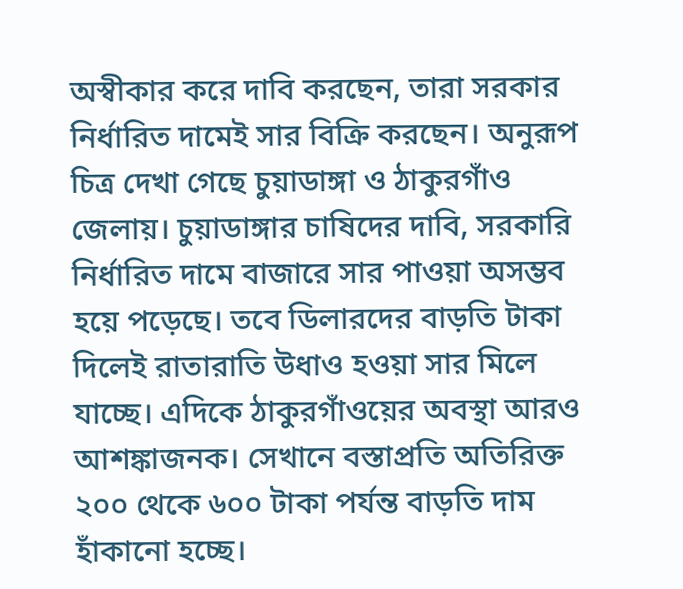অস্বীকার করে দাবি করছেন, তারা সরকার নির্ধারিত দামেই সার বিক্রি করছেন। অনুরূপ চিত্র দেখা গেছে চুয়াডাঙ্গা ও ঠাকুরগাঁও জেলায়। চুয়াডাঙ্গার চাষিদের দাবি, সরকারি নির্ধারিত দামে বাজারে সার পাওয়া অসম্ভব হয়ে পড়েছে। তবে ডিলারদের বাড়তি টাকা দিলেই রাতারাতি উধাও হওয়া সার মিলে যাচ্ছে। এদিকে ঠাকুরগাঁওয়ের অবস্থা আরও আশঙ্কাজনক। সেখানে বস্তাপ্রতি অতিরিক্ত ২০০ থেকে ৬০০ টাকা পর্যন্ত বাড়তি দাম হাঁকানো হচ্ছে।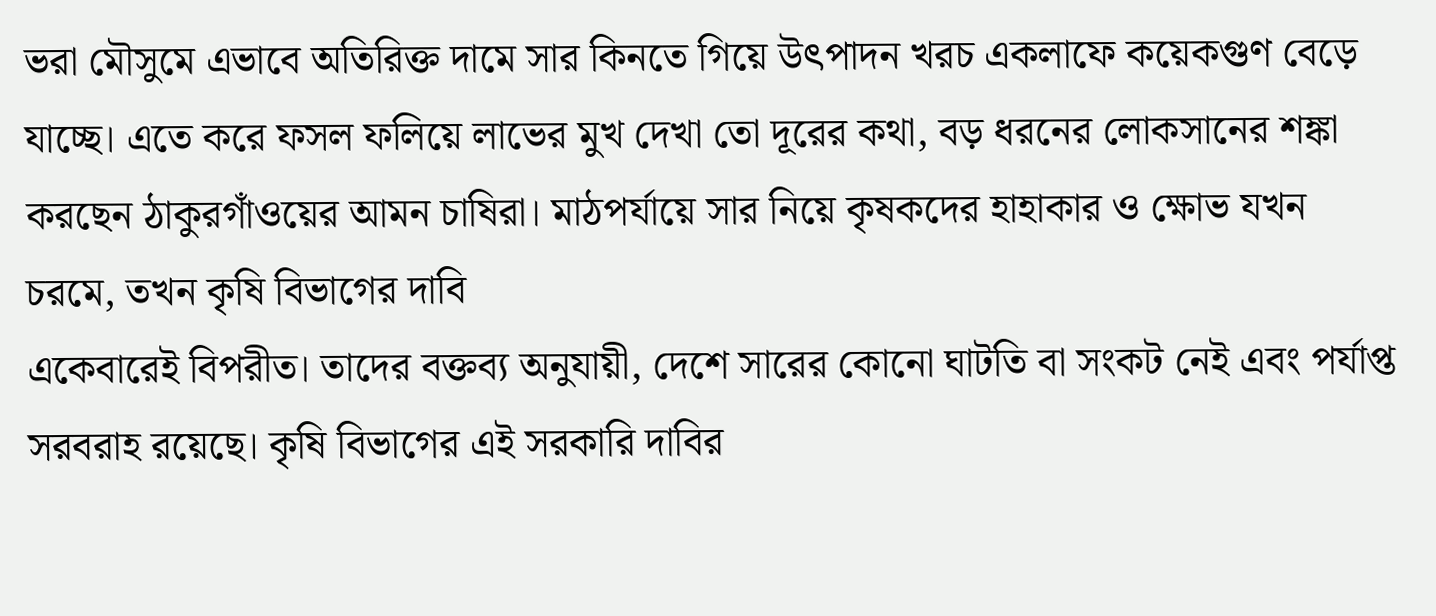ভরা মৌসুমে এভাবে অতিরিক্ত দামে সার কিনতে গিয়ে উৎপাদন খরচ একলাফে কয়েকগুণ বেড়ে যাচ্ছে। এতে করে ফসল ফলিয়ে লাভের মুখ দেখা তো দূরের কথা, বড় ধরনের লোকসানের শঙ্কা করছেন ঠাকুরগাঁওয়ের আমন চাষিরা। মাঠপর্যায়ে সার নিয়ে কৃষকদের হাহাকার ও ক্ষোভ যখন চরমে, তখন কৃষি বিভাগের দাবি
একেবারেই বিপরীত। তাদের বক্তব্য অনুযায়ী, দেশে সারের কোনো ঘাটতি বা সংকট নেই এবং পর্যাপ্ত সরবরাহ রয়েছে। কৃষি বিভাগের এই সরকারি দাবির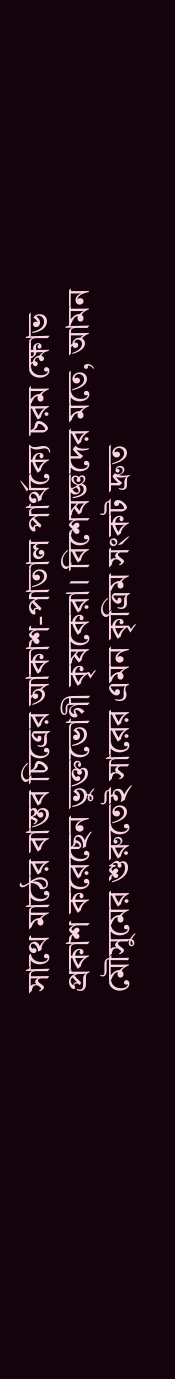সাথে মাঠের বাস্তব চিত্রের আকাশ-পাতাল পার্থক্যে চরম ক্ষোভ প্রকাশ করেছেন ভুক্তভোগী কৃষকেরা। বিশেষজ্ঞদের মতে, আমন মৌসুমের শুরুতেই সারের এমন কৃত্রিম সংকট দ্রুত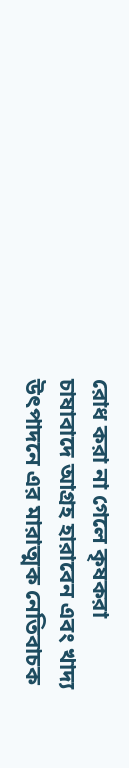রোধ করা না গেলে কৃষকরা চাষাবাদে আগ্রহ হারাবেন এবং খাদ্য উৎপাদনে এর মারাত্মক নেতিবাচক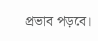প্রভাব পড়বে।